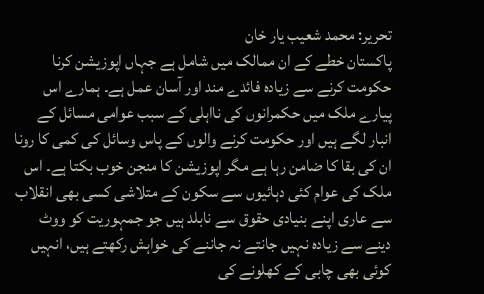تحریر: محمد شعیب یار خان
پاکستان خطے کے ان ممالک میں شامل ہے جہاں اپوزیشن کرنا حکومت کرنے سے زیادہ فائدے مند اور آسان عمل ہے۔ ہمارے اس پیارے ملک میں حکمرانوں کی نااہلی کے سبب عوامی مسائل کے انبار لگے ہیں اور حکومت کرنے والوں کے پاس وسائل کی کمی کا رونا ان کی بقا کا ضامن رہا ہے مگر اپوزیشن کا منجن خوب بکتا ہے۔ اس ملک کی عوام کئی دہائیوں سے سکون کے متلاشی کسی بھی انقلاب سے عاری اپنے بنیادی حقوق سے نابلد ہیں جو جمہوریت کو ووٹ دینے سے زیادہ نہیں جانتے نہ جاننے کی خواہش رکھتے ہیں، انہیں کوئی بھی چابی کے کھلونے کی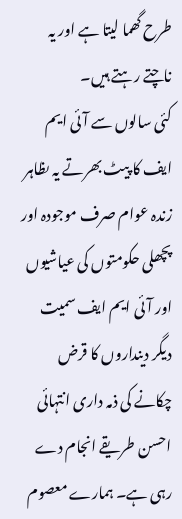طرح گھما لیتا ہے اور یہ ناچتے رہتے ہیں۔
کئی سالوں سے آئی ایم ایف کا پیٹ بھرتے یہ ںظاہر زندہ عوام صرف موجودہ اور پچھلی حکومتوں کی عیاشیوں اور آئی ایم ایف سمیت دیگر دینداروں کا قرض چکانے کی ذمہ داری انتہائی احسن طریقے انجام دے رہی ہے۔ ہمارے معصوم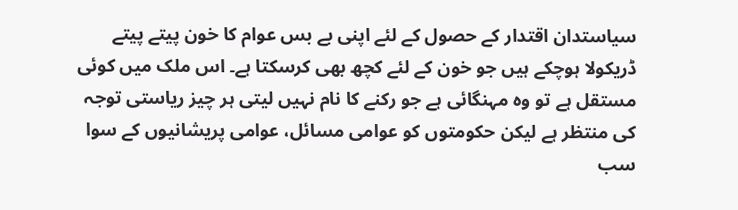سیاستدان اقتدار کے حصول کے لئے اپنی بے بس عوام کا خون پیتے پیتے ڈریکولا ہوچکے ہیں جو خون کے لئے کچھ بھی کرسکتا ہے۔ اس ملک میں کوئی مستقل ہے تو وہ مہنگائی ہے جو رکنے کا نام نہیں لیتی ہر چیز ریاستی توجہ کی منتظر ہے لیکن حکومتوں کو عوامی مسائل، عوامی پریشانیوں کے سوا سب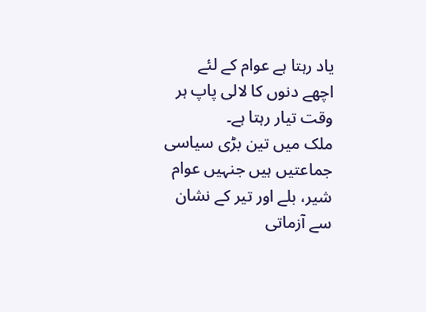یاد رہتا ہے عوام کے لئے اچھے دنوں کا لالی پاپ ہر وقت تیار رہتا ہے۔
ملک میں تین بڑی سیاسی جماعتیں ہیں جنہیں عوام شیر، بلے اور تیر کے نشان سے آزماتی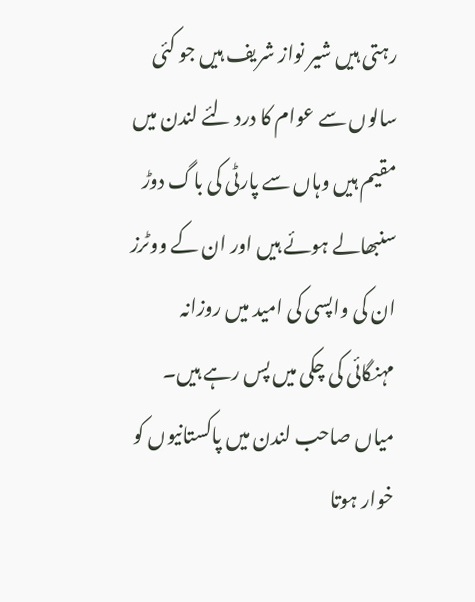رہتی ہیں شیر نواز شریف ہیں جو کئی سالوں سے عوام کا درد لئے لندن میں مقیم ہیں وہاں سے پارٹی کی باگ دوڑ سنبھالے ہوئے ہیں اور ان کے ووٹرز ان کی واپسی کی امید میں روزانہ مہنگائی کی چکی میں پس رہے ہیں۔ میاں صاحب لندن میں پاکستانیوں کو خوار ہوتا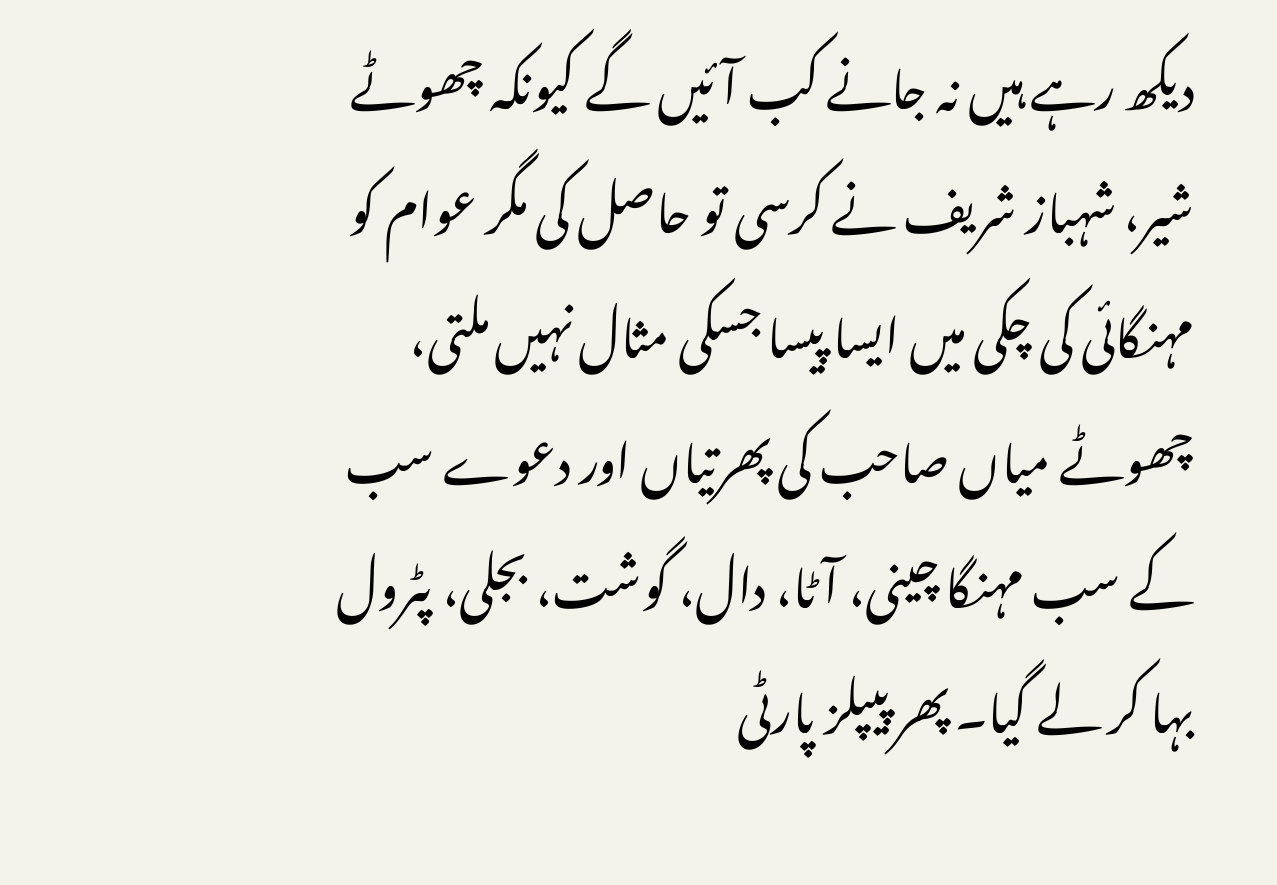دیکھ رہے ہیں نہ جانے کب آئیں گے کیونکہ چھوٹے شیر، شہباز شریف نے کرسی تو حاصل کی مگر عوام کو مہنگائی کی چکی میں ایسا پیسا جسکی مثال نہیں ملتی، چھوٹے میاں صاحب کی پھرتیاں اور دعوے سب کے سب مہنگا چینی، آٹا، دال، گوشت، بجلی، پٹرول بہا کر لے گیا۔ پھر پیپلز پارٹی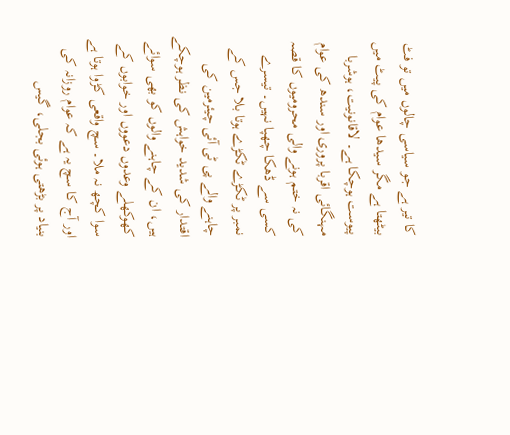کا تیر ہے جو سیاسی چالوں میں تو فٹ بیٹھتا ہے مگر سیدھا عوام کی پیٹ میں پیوست ہوچکا ہے۔ لاقانونیت، ہوشربا مہنگائی اقربا پروری اور سندھ کی عوام کی نہ ختم ہونے والی محرومیوں کا قصہ کسی سے ڈھکا چھپا نہیں۔ تیسرے نمبر پر ٹکڑے ٹکڑے ہوتا بلا جس کے چاہنے والے پی ٹی آئی چیئرمین کی اقتدار کی شدید خواہش کی نظر ہوچکے ہیں، ان کے چاہنے والوں کو بھی سوائے کھوکھلے وعدوں دعووں اور خوابوں کے سوا کچھ نہ ملا۔ سچ واقعی کڑوا ہوتا ہے اور آج کا سچ یہ ہے کہ عوام روزانہ کی بنیاد پر بڑھتی ہوئی بجلی، گیس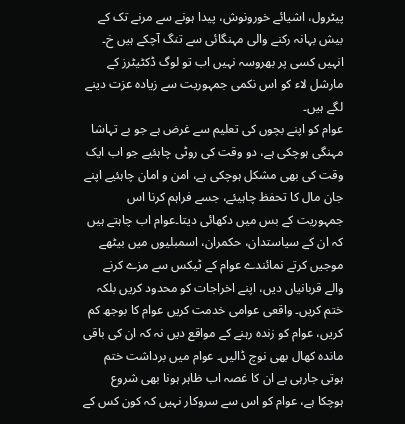پیٹرول، اشیائے خورونوش، پیدا ہونے سے مرنے تک کے بیش بہانہ رکنے والی مہنگائی سے تنگ آچکے ہیں خ۔ انہیں کسی پر بھروسہ نہیں اب تو لوگ ڈکٹیٹرز کے مارشل لاء کو اس نکمی جمہوریت سے زیادہ عزت دینے لگے ہیں۔
عوام کو اپنے بچوں کی تعلیم سے غرض ہے جو بے تہاشا مہنگی ہوچکی ہے، دو وقت کی روٹی چاہئیے جو اب ایک وقت کی بھی مشکل ہوچکی ہے، امن و امان چاہئیے اپنے جان مال کا تحفظ چاہیئے، جسے فراہم کرنا اس جمہوریت کے بس میں دکھائی دیتا۔عوام اب چاہتے ہیں کہ ان کے سیاستدان، حکمران، اسمبلیوں میں بیٹھے موجیں کرتے نمائندے عوام کے ٹیکس سے مزے کرنے والے قربانیاں دیں، اپنے اخراجات کو محدود کریں بلکہ ختم کریں۔ واقعی عوامی خدمت کریں عوام کا بوجھ کم کریں، عوام کو زندہ رہنے کے مواقع دیں نہ کہ ان کی باقی ماندہ کھال بھی نوچ ڈالیں۔ عوام میں برداشت ختم ہوتی جارہی ہے ان کا غصہ اب ظاہر ہونا بھی شروع ہوچکا ہے، عوام کو اس سے سروکار نہیں کہ کون کس کے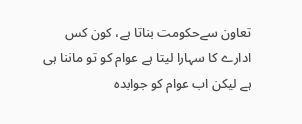تعاون سےحکومت بناتا ہے، کون کس ادارے کا سہارا لیتا ہے عوام کو تو ماننا ہی ہے لیکن اب عوام کو جوابدہ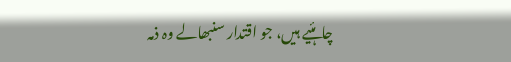چاہئیے ہیں، جو اقتدار سنبھالے وہ ذمہ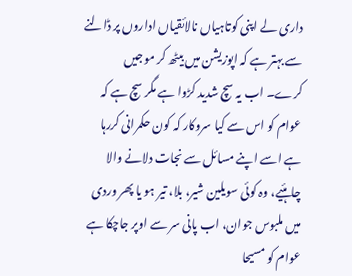داری لے اپنی کوتاہیاں نالائقیاں اداروں پر ڈالنے سے بہتر ہے کہ اپوزیشن میں بیٹھ کر موجیں کرے۔ اب یہ سچ شدید کڑوا ہے مگر سچ ہے کہ عوام کو اس سے کیا سروکار کہ کون حکمرانی کررہا ہے اسے اپنے مسائل سے نجات دلانے والا چاہئیے، وہ کوئی سویلین شیر، بلا، تیر ہو یا پھر وردی میں ملبوس جوان، اب پانی سر سے اوپر جاچکا ہے عوام کو مسیحا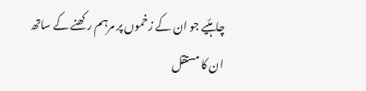چاہئیے جو ان کے زخموں پر مرہم رکھنے کے ساتھ ان کا مستقل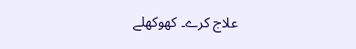علاج کرے۔ کھوکھلے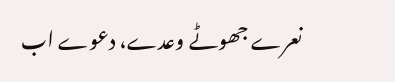نعرے جھوٹے وعدے، دعوے اب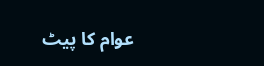عوام کا پیٹ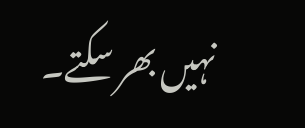نہیں بھر سکتے۔